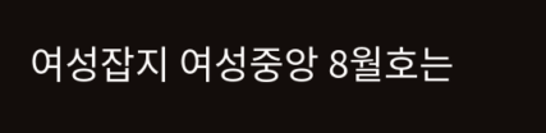여성잡지 여성중앙 8월호는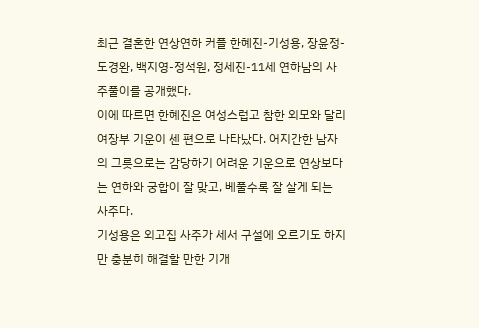최근 결혼한 연상연하 커플 한혜진-기성용, 장윤정-도경완, 백지영-정석원, 정세진-11세 연하남의 사주풀이를 공개했다.
이에 따르면 한혜진은 여성스럽고 참한 외모와 달리 여장부 기운이 센 편으로 나타났다. 어지간한 남자의 그릇으로는 감당하기 어려운 기운으로 연상보다는 연하와 궁합이 잘 맞고, 베풀수록 잘 살게 되는 사주다.
기성용은 외고집 사주가 세서 구설에 오르기도 하지만 충분히 해결할 만한 기개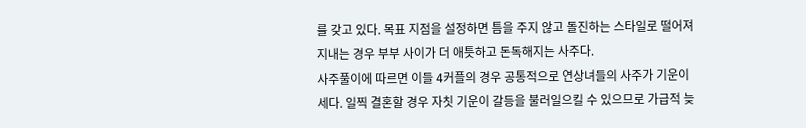를 갖고 있다. 목표 지점을 설정하면 틈을 주지 않고 돌진하는 스타일로 떨어져 지내는 경우 부부 사이가 더 애틋하고 돈독해지는 사주다.
사주풀이에 따르면 이들 4커플의 경우 공통적으로 연상녀들의 사주가 기운이 세다. 일찍 결혼할 경우 자칫 기운이 갈등을 불러일으킬 수 있으므로 가급적 늦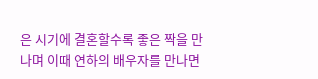은 시기에 결혼할수록 좋은 짝을 만나며 이때 연하의 배우자를 만나면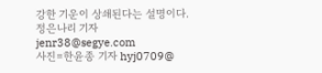강한 기운이 상쇄된다는 설명이다.
정은나리 기자 jenr38@segye.com
사진=한윤종 기자 hyj0709@